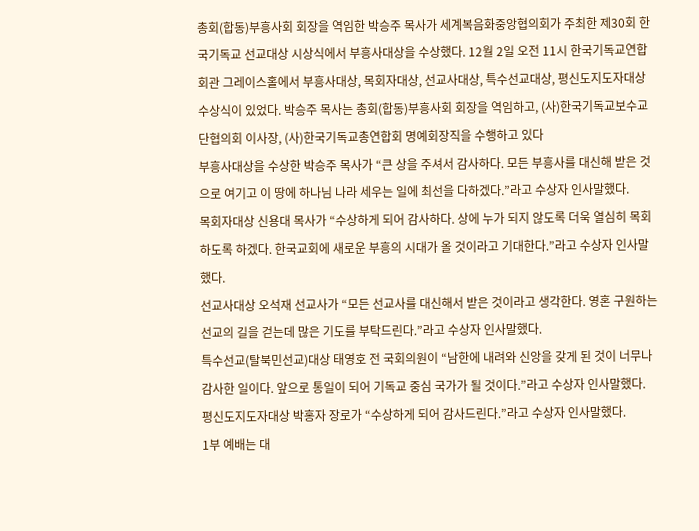총회(합동)부흥사회 회장을 역임한 박승주 목사가 세계복음화중앙협의회가 주최한 제30회 한국기독교 선교대상 시상식에서 부흥사대상을 수상했다. 12월 2일 오전 11시 한국기독교연합회관 그레이스홀에서 부흥사대상, 목회자대상, 선교사대상, 특수선교대상, 평신도지도자대상 수상식이 있었다. 박승주 목사는 총회(합동)부흥사회 회장을 역임하고, (사)한국기독교보수교단협의회 이사장, (사)한국기독교총연합회 명예회장직을 수행하고 있다
부흥사대상을 수상한 박승주 목사가 “큰 상을 주셔서 감사하다. 모든 부흥사를 대신해 받은 것으로 여기고 이 땅에 하나님 나라 세우는 일에 최선을 다하겠다.”라고 수상자 인사말했다.
목회자대상 신용대 목사가 “수상하게 되어 감사하다. 상에 누가 되지 않도록 더욱 열심히 목회하도록 하겠다. 한국교회에 새로운 부흥의 시대가 올 것이라고 기대한다.”라고 수상자 인사말했다.
선교사대상 오석재 선교사가 “모든 선교사를 대신해서 받은 것이라고 생각한다. 영혼 구원하는 선교의 길을 걷는데 많은 기도를 부탁드린다.”라고 수상자 인사말했다.
특수선교(탈북민선교)대상 태영호 전 국회의원이 “남한에 내려와 신앙을 갖게 된 것이 너무나 감사한 일이다. 앞으로 통일이 되어 기독교 중심 국가가 될 것이다.”라고 수상자 인사말했다.
평신도지도자대상 박홍자 장로가 “수상하게 되어 감사드린다.”라고 수상자 인사말했다.
1부 예배는 대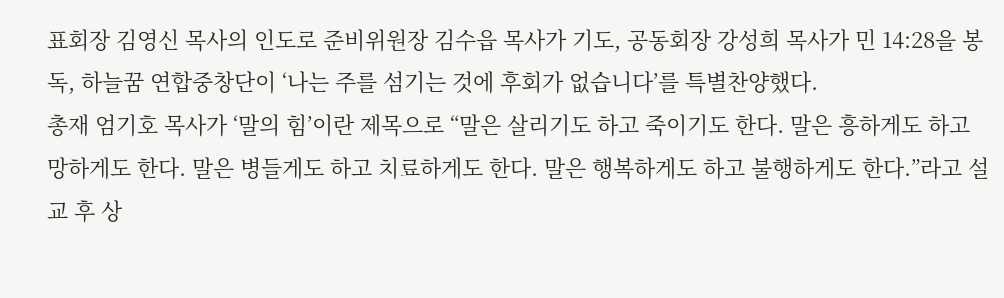표회장 김영신 목사의 인도로 준비위원장 김수읍 목사가 기도, 공동회장 강성희 목사가 민 14:28을 봉독, 하늘꿈 연합중창단이 ‘나는 주를 섬기는 것에 후회가 없습니다’를 특별찬양했다.
총재 엄기호 목사가 ‘말의 힘’이란 제목으로 “말은 살리기도 하고 죽이기도 한다. 말은 흥하게도 하고 망하게도 한다. 말은 병들게도 하고 치료하게도 한다. 말은 행복하게도 하고 불행하게도 한다.”라고 설교 후 상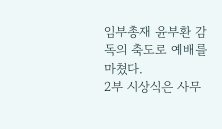임부총재 윤부환 감독의 축도로 예배를 마쳤다.
2부 시상식은 사무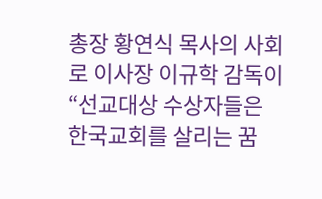총장 황연식 목사의 사회로 이사장 이규학 감독이 “선교대상 수상자들은 한국교회를 살리는 꿈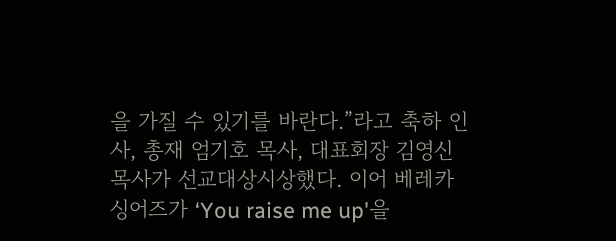을 가질 수 있기를 바란다.”라고 축하 인사, 총재 엄기호 목사, 대표회장 김영신 목사가 선교대상시상했다. 이어 베레카 싱어즈가 ‘You raise me up'을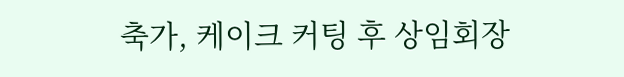축가, 케이크 커팅 후 상임회장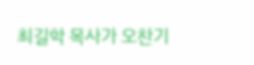최길학 목사가 오찬기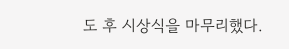도 후 시상식을 마무리했다.